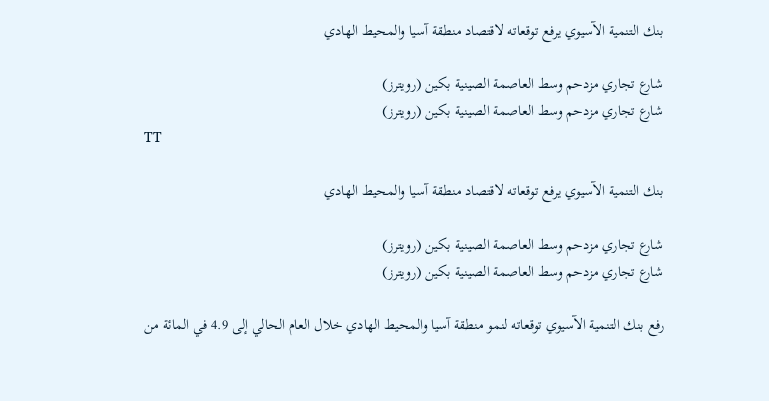بنك التنمية الآسيوي يرفع توقعاته لاقتصاد منطقة آسيا والمحيط الهادي

شارع تجاري مزدحم وسط العاصمة الصينية بكين (رويترز)
شارع تجاري مزدحم وسط العاصمة الصينية بكين (رويترز)
TT

بنك التنمية الآسيوي يرفع توقعاته لاقتصاد منطقة آسيا والمحيط الهادي

شارع تجاري مزدحم وسط العاصمة الصينية بكين (رويترز)
شارع تجاري مزدحم وسط العاصمة الصينية بكين (رويترز)

رفع بنك التنمية الآسيوي توقعاته لنمو منطقة آسيا والمحيط الهادي خلال العام الحالي إلى 4.9 في المائة من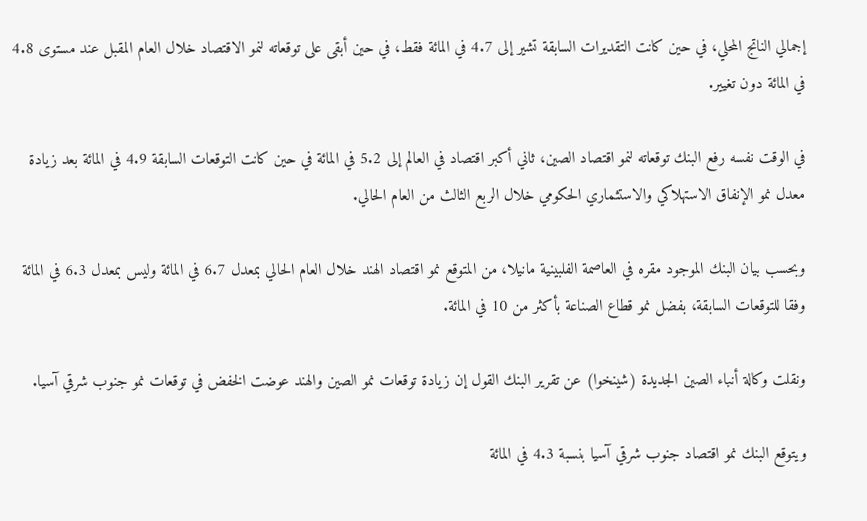إجمالي الناتج المحلي، في حين كانت التقديرات السابقة تشير إلى 4.7 في المائة فقط، في حين أبقى على توقعاته لنمو الاقتصاد خلال العام المقبل عند مستوى 4.8 في المائة دون تغيير.

في الوقت نفسه رفع البنك توقعاته لنمو اقتصاد الصين، ثاني أكبر اقتصاد في العالم إلى 5.2 في المائة في حين كانت التوقعات السابقة 4.9 في المائة بعد زيادة معدل نمو الإنفاق الاستهلاكي والاستثماري الحكومي خلال الربع الثالث من العام الحالي.

وبحسب بيان البنك الموجود مقره في العاصمة الفلبينية مانيلا، من المتوقع نمو اقتصاد الهند خلال العام الحالي بمعدل 6.7 في المائة وليس بمعدل 6.3 في المائة وفقا للتوقعات السابقة، بفضل نمو قطاع الصناعة بأكثر من 10 في المائة.

ونقلت وكالة أنباء الصين الجديدة (شينخوا) عن تقرير البنك القول إن زيادة توقعات نمو الصين والهند عوضت الخفض في توقعات نمو جنوب شرقي آسيا.

ويتوقع البنك نمو اقتصاد جنوب شرقي آسيا بنسبة 4.3 في المائة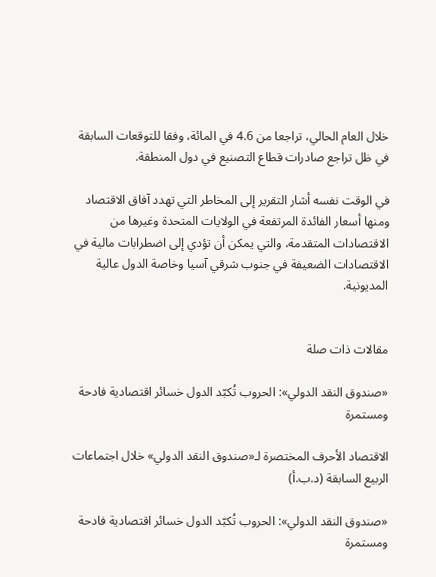خلال العام الحالي، تراجعا من 4.6 في المائة، وفقا للتوقعات السابقة في ظل تراجع صادرات قطاع التصنيع في دول المنطقة.

في الوقت نفسه أشار التقرير إلى المخاطر التي تهدد آفاق الاقتصاد ومنها أسعار الفائدة المرتفعة في الولايات المتحدة وغيرها من الاقتصادات المتقدمة، والتي يمكن أن تؤدي إلى اضطرابات مالية في الاقتصادات الضعيفة في جنوب شرقي آسيا وخاصة الدول عالية المديونية.


مقالات ذات صلة

«صندوق النقد الدولي»: الحروب تُكبّد الدول خسائر اقتصادية فادحة ومستمرة

الاقتصاد الأحرف المختصرة لـ«صندوق النقد الدولي» خلال اجتماعات الربيع السابقة (د.ب.أ)

«صندوق النقد الدولي»: الحروب تُكبّد الدول خسائر اقتصادية فادحة ومستمرة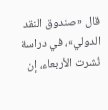قال «صندوق النقد الدولي»، في دراسة نُشرت الأربعاء، إن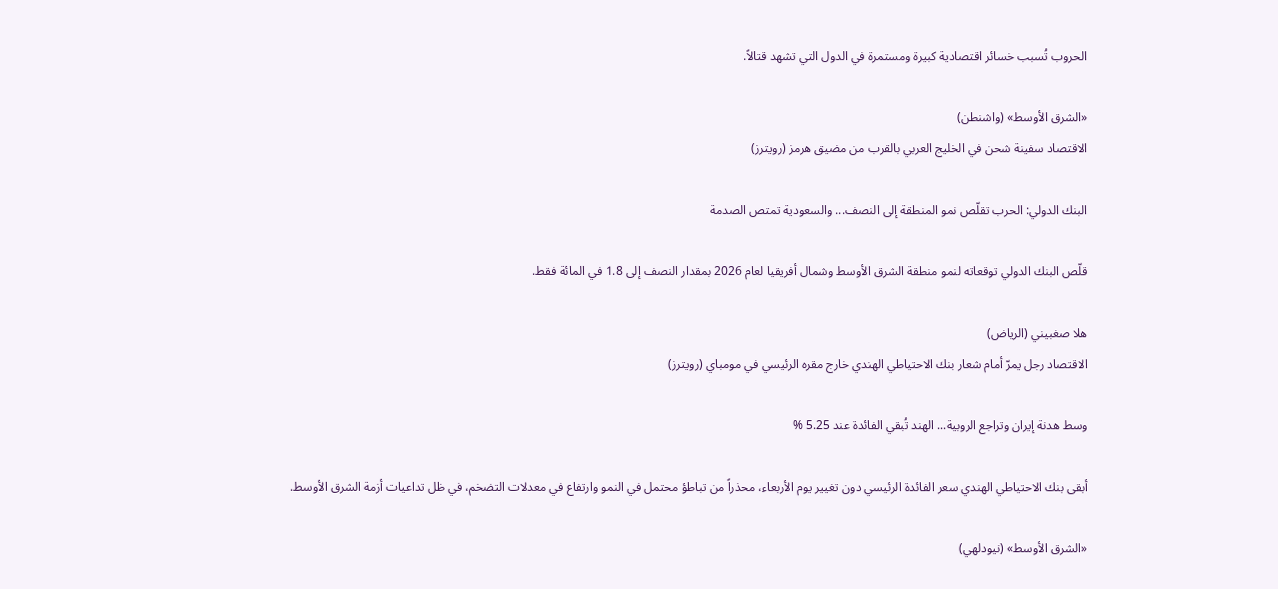الحروب تُسبب خسائر اقتصادية كبيرة ومستمرة في الدول التي تشهد قتالاً.

«الشرق الأوسط» (واشنطن)
الاقتصاد سفينة شحن في الخليج العربي بالقرب من مضيق هرمز (رويترز)

البنك الدولي: الحرب تقلّص نمو المنطقة إلى النصف... والسعودية تمتص الصدمة

قلّص البنك الدولي توقعاته لنمو منطقة الشرق الأوسط وشمال أفريقيا لعام 2026 بمقدار النصف إلى 1.8 في المائة فقط.

هلا صغبيني (الرياض)
الاقتصاد رجل يمرّ أمام شعار بنك الاحتياطي الهندي خارج مقره الرئيسي في مومباي (رويترز)

وسط هدنة إيران وتراجع الروبية... الهند تُبقي الفائدة عند 5.25 %

أبقى بنك الاحتياطي الهندي سعر الفائدة الرئيسي دون تغيير يوم الأربعاء، محذراً من تباطؤ محتمل في النمو وارتفاع في معدلات التضخم، في ظل تداعيات أزمة الشرق الأوسط.

«الشرق الأوسط» (نيودلهي)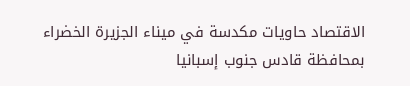الاقتصاد حاويات مكدسة في ميناء الجزيرة الخضراء بمحافظة قادس جنوب إسبانيا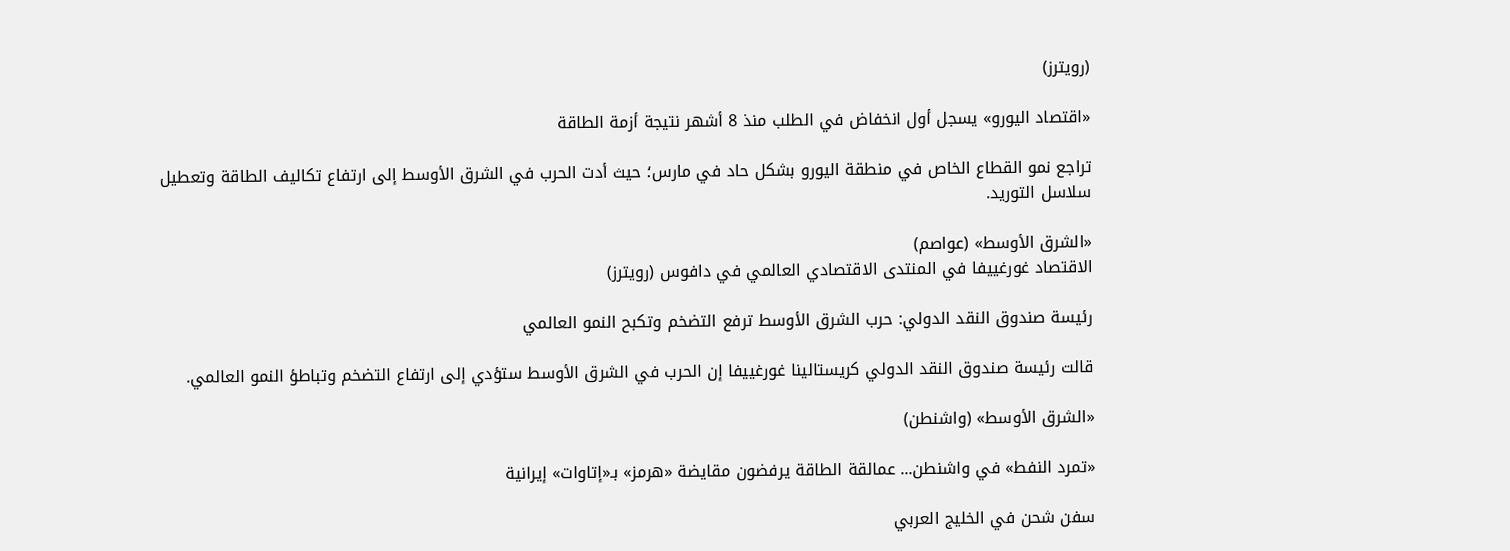(رويترز)

«اقتصاد اليورو» يسجل أول انخفاض في الطلب منذ 8 أشهر نتيجة أزمة الطاقة

تراجع نمو القطاع الخاص في منطقة اليورو بشكل حاد في مارس؛ حيث أدت الحرب في الشرق الأوسط إلى ارتفاع تكاليف الطاقة وتعطيل سلاسل التوريد.

«الشرق الأوسط» (عواصم)
الاقتصاد غورغييفا في المنتدى الاقتصادي العالمي في دافوس (رويترز)

رئيسة صندوق النقد الدولي: حرب الشرق الأوسط ترفع التضخم وتكبح النمو العالمي

قالت رئيسة صندوق النقد الدولي كريستالينا غورغييفا إن الحرب في الشرق الأوسط ستؤدي إلى ارتفاع التضخم وتباطؤ النمو العالمي.

«الشرق الأوسط» (واشنطن)

«تمرد النفط» في واشنطن... عمالقة الطاقة يرفضون مقايضة «هرمز» بـ«إتاوات» إيرانية

سفن شحن في الخليج العربي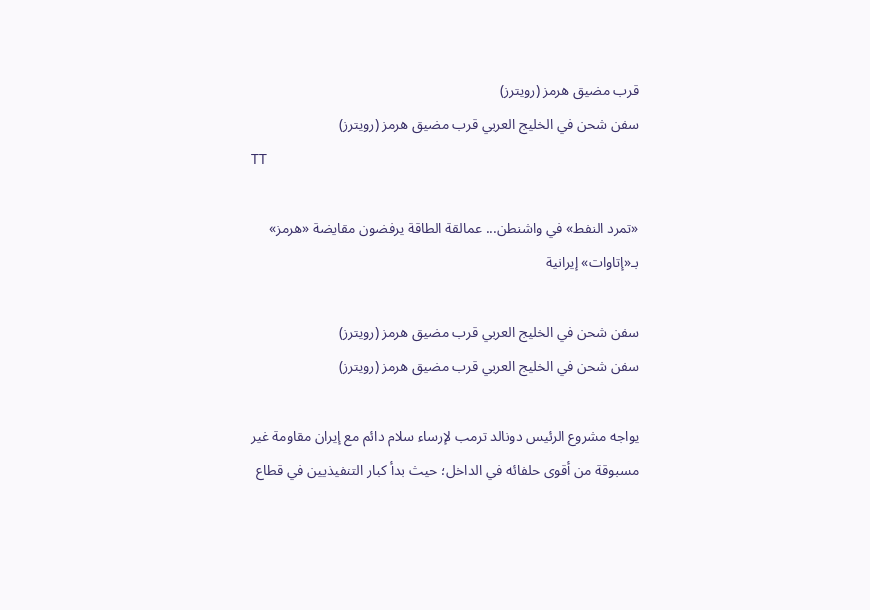قرب مضيق هرمز (رويترز)
سفن شحن في الخليج العربي قرب مضيق هرمز (رويترز)
TT

«تمرد النفط» في واشنطن... عمالقة الطاقة يرفضون مقايضة «هرمز» بـ«إتاوات» إيرانية

سفن شحن في الخليج العربي قرب مضيق هرمز (رويترز)
سفن شحن في الخليج العربي قرب مضيق هرمز (رويترز)

يواجه مشروع الرئيس دونالد ترمب لإرساء سلام دائم مع إيران مقاومة غير مسبوقة من أقوى حلفائه في الداخل؛ حيث بدأ كبار التنفيذيين في قطاع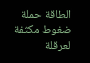الطاقة حملة ضغوط مكثفة لعرقلة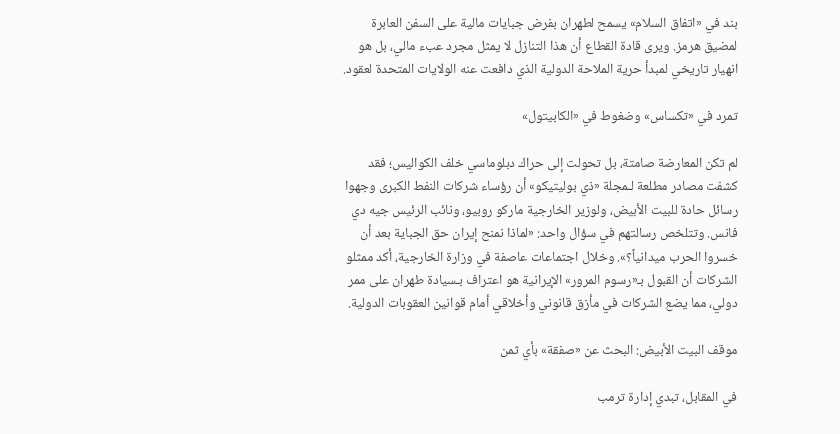بند في «اتفاق السلام» يسمح لطهران بفرض جبايات مالية على السفن العابرة لمضيق هرمز. ويرى قادة القطاع أن هذا التنازل لا يمثل مجرد عبء مالي، بل هو انهيار تاريخي لمبدأ حرية الملاحة الدولية الذي دافعت عنه الولايات المتحدة لعقود.

تمرد في «تكساس» وضغوط في «الكابيتول»

لم تكن المعارضة صامتة، بل تحولت إلى حراك دبلوماسي خلف الكواليس؛ فقد كشفت مصادر مطلعة لـمجلة «ذي بوليتيكو» أن رؤساء شركات النفط الكبرى وجهوا رسائل حادة للبيت الأبيض، ولوزير الخارجية ماركو روبيو، ونائب الرئيس جيه دي فانس. وتتلخص رسالتهم في سؤال واحد: «لماذا نمنح إيران حق الجباية بعد أن خسروا الحرب ميدانياً؟». وخلال اجتماعات عاصفة في وزارة الخارجية، أكد ممثلو الشركات أن القبول بـ«رسوم المرور» الإيرانية هو اعتراف بـسيادة طهران على ممر دولي، مما يضع الشركات في مأزق قانوني وأخلاقي أمام قوانين العقوبات الدولية.

موقف البيت الأبيض: البحث عن «صفقة» بأي ثمن

في المقابل، تبدي إدارة ترمب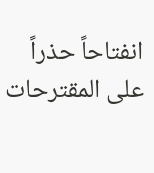انفتاحاً حذراً على المقترحات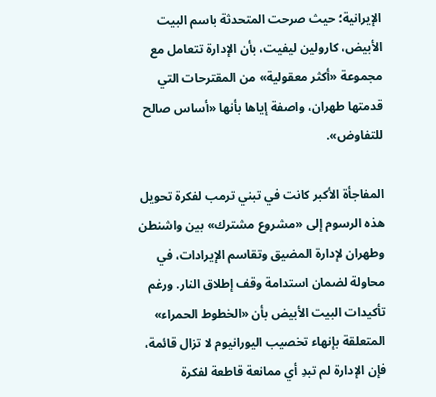الإيرانية؛ حيث صرحت المتحدثة باسم البيت الأبيض، كارولين ليفيت، بأن الإدارة تتعامل مع مجموعة «أكثر معقولية» من المقترحات التي قدمتها طهران، واصفة إياها بأنها «أساس صالح للتفاوض».

المفاجأة الأكبر كانت في تبني ترمب لفكرة تحويل هذه الرسوم إلى «مشروع مشترك» بين واشنطن وطهران لإدارة المضيق وتقاسم الإيرادات، في محاولة لضمان استدامة وقف إطلاق النار. ورغم تأكيدات البيت الأبيض بأن «الخطوط الحمراء» المتعلقة بإنهاء تخصيب اليورانيوم لا تزال قائمة، فإن الإدارة لم تبدِ أي ممانعة قاطعة لفكرة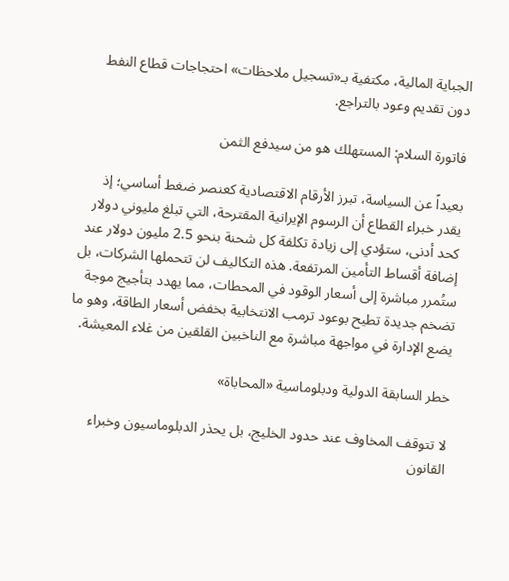الجباية المالية، مكتفية بـ«تسجيل ملاحظات» احتجاجات قطاع النفط دون تقديم وعود بالتراجع.

فاتورة السلام: المستهلك هو من سيدفع الثمن

بعيداً عن السياسة، تبرز الأرقام الاقتصادية كعنصر ضغط أساسي؛ إذ يقدر خبراء القطاع أن الرسوم الإيرانية المقترحة، التي تبلغ مليوني دولار كحد أدنى، ستؤدي إلى زيادة تكلفة كل شحنة بنحو 2.5 مليون دولار عند إضافة أقساط التأمين المرتفعة. هذه التكاليف لن تتحملها الشركات، بل ستُمرر مباشرة إلى أسعار الوقود في المحطات، مما يهدد بتأجيج موجة تضخم جديدة تطيح بوعود ترمب الانتخابية بخفض أسعار الطاقة، وهو ما يضع الإدارة في مواجهة مباشرة مع الناخبين القلقين من غلاء المعيشة.

خطر السابقة الدولية ودبلوماسية «المحاباة»

لا تتوقف المخاوف عند حدود الخليج، بل يحذر الدبلوماسيون وخبراء القانون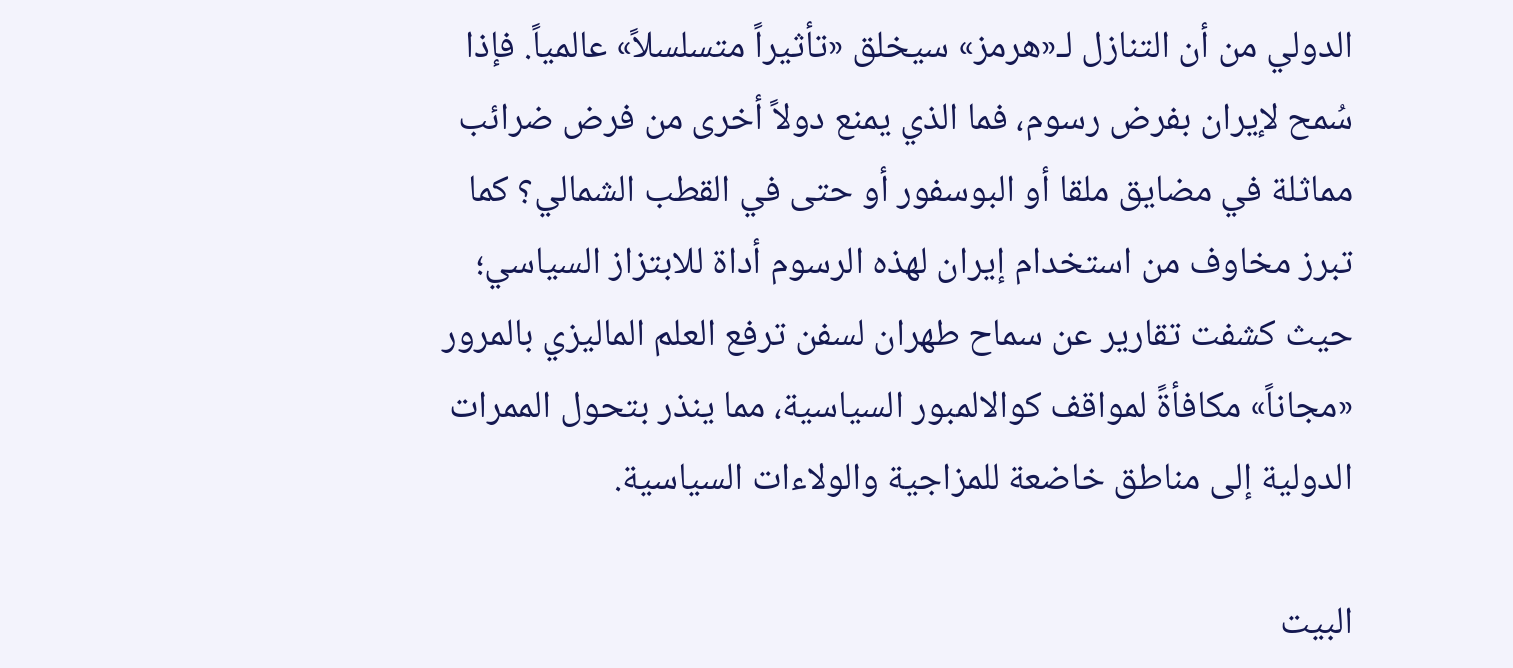الدولي من أن التنازل لـ«هرمز» سيخلق «تأثيراً متسلسلاً» عالمياً. فإذا سُمح لإيران بفرض رسوم، فما الذي يمنع دولاً أخرى من فرض ضرائب مماثلة في مضايق ملقا أو البوسفور أو حتى في القطب الشمالي؟ كما تبرز مخاوف من استخدام إيران لهذه الرسوم أداة للابتزاز السياسي؛ حيث كشفت تقارير عن سماح طهران لسفن ترفع العلم الماليزي بالمرور «مجاناً» مكافأةً لمواقف كوالالمبور السياسية، مما ينذر بتحول الممرات الدولية إلى مناطق خاضعة للمزاجية والولاءات السياسية.

البيت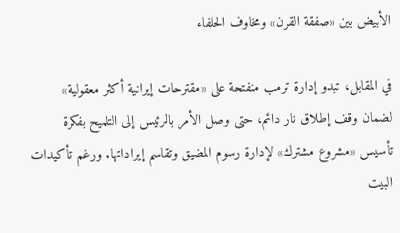الأبيض بين «صفقة القرن» ومخاوف الحلفاء

في المقابل، تبدو إدارة ترمب منفتحة على «مقترحات إيرانية أكثر معقولية» لضمان وقف إطلاق نار دائم، حتى وصل الأمر بالرئيس إلى التلميح بفكرة تأسيس «مشروع مشترك» لإدارة رسوم المضيق وتقاسم إيراداتها. ورغم تأكيدات البيت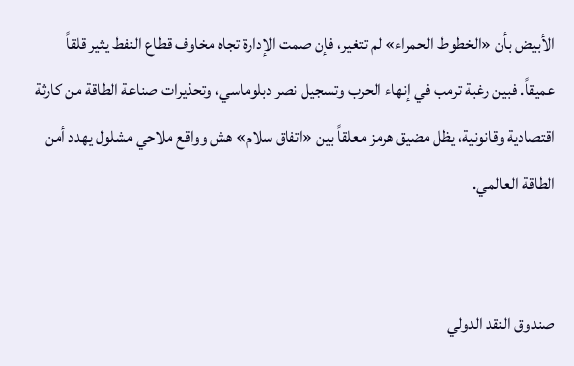الأبيض بأن «الخطوط الحمراء» لم تتغير، فإن صمت الإدارة تجاه مخاوف قطاع النفط يثير قلقاً عميقاً. فبين رغبة ترمب في إنهاء الحرب وتسجيل نصر دبلوماسي، وتحذيرات صناعة الطاقة من كارثة اقتصادية وقانونية، يظل مضيق هرمز معلقاً بين «اتفاق سلام» هش وواقع ملاحي مشلول يهدد أمن الطاقة العالمي.


صندوق النقد الدولي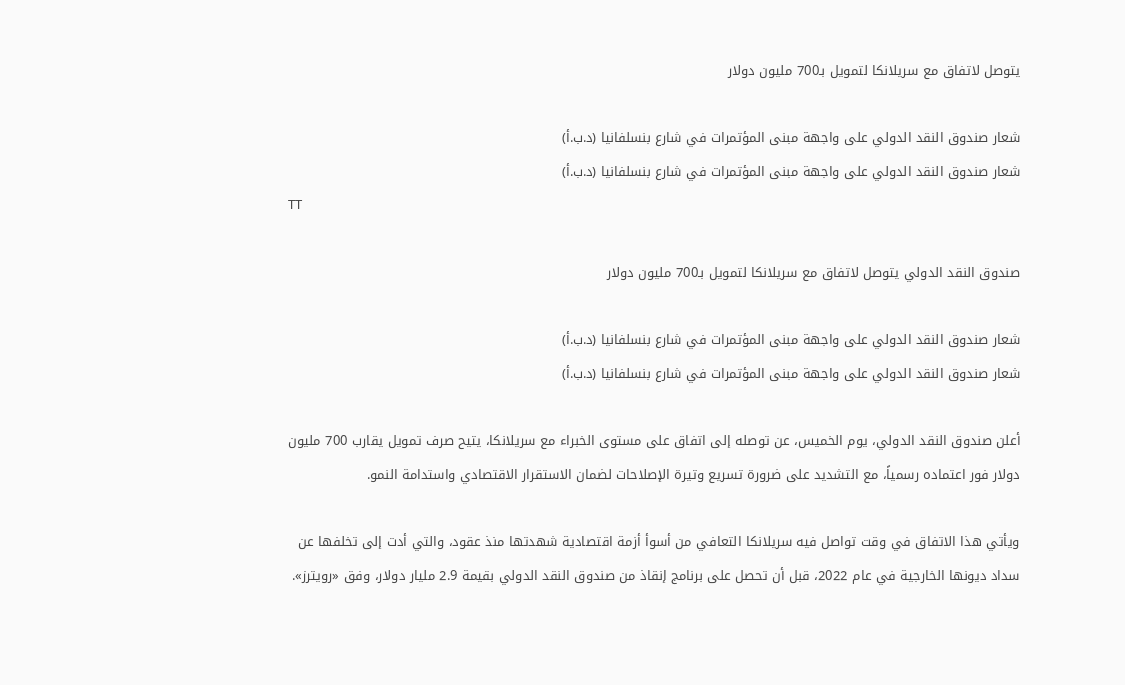يتوصل لاتفاق مع سريلانكا لتمويل بـ700 مليون دولار

شعار صندوق النقد الدولي على واجهة مبنى المؤتمرات في شارع بنسلفانيا (د.ب.أ)
شعار صندوق النقد الدولي على واجهة مبنى المؤتمرات في شارع بنسلفانيا (د.ب.أ)
TT

صندوق النقد الدولي يتوصل لاتفاق مع سريلانكا لتمويل بـ700 مليون دولار

شعار صندوق النقد الدولي على واجهة مبنى المؤتمرات في شارع بنسلفانيا (د.ب.أ)
شعار صندوق النقد الدولي على واجهة مبنى المؤتمرات في شارع بنسلفانيا (د.ب.أ)

أعلن صندوق النقد الدولي، يوم الخميس، عن توصله إلى اتفاق على مستوى الخبراء مع سريلانكا، يتيح صرف تمويل يقارب 700 مليون دولار فور اعتماده رسمياً، مع التشديد على ضرورة تسريع وتيرة الإصلاحات لضمان الاستقرار الاقتصادي واستدامة النمو.

ويأتي هذا الاتفاق في وقت تواصل فيه سريلانكا التعافي من أسوأ أزمة اقتصادية شهدتها منذ عقود، والتي أدت إلى تخلفها عن سداد ديونها الخارجية في عام 2022، قبل أن تحصل على برنامج إنقاذ من صندوق النقد الدولي بقيمة 2.9 مليار دولار، وفق «رويترز».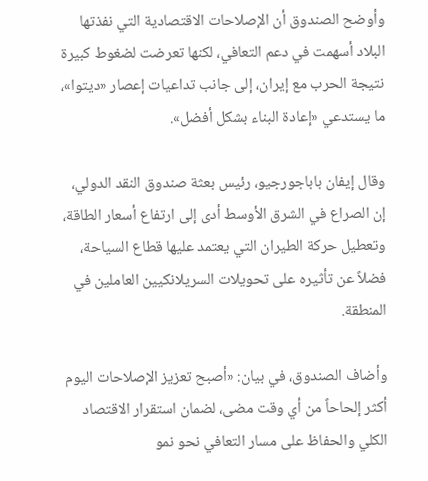وأوضح الصندوق أن الإصلاحات الاقتصادية التي نفذتها البلاد أسهمت في دعم التعافي، لكنها تعرضت لضغوط كبيرة نتيجة الحرب مع إيران، إلى جانب تداعيات إعصار «ديتوا»، ما يستدعي «إعادة البناء بشكل أفضل».

وقال إيفان باباجورجيو، رئيس بعثة صندوق النقد الدولي، إن الصراع في الشرق الأوسط أدى إلى ارتفاع أسعار الطاقة، وتعطيل حركة الطيران التي يعتمد عليها قطاع السياحة، فضلاً عن تأثيره على تحويلات السريلانكيين العاملين في المنطقة.

وأضاف الصندوق، في بيان: «أصبح تعزيز الإصلاحات اليوم أكثر إلحاحاً من أي وقت مضى، لضمان استقرار الاقتصاد الكلي والحفاظ على مسار التعافي نحو نمو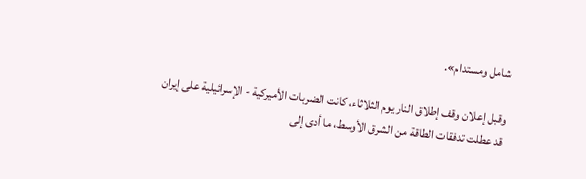شامل ومستدام».

وقبل إعلان وقف إطلاق النار يوم الثلاثاء، كانت الضربات الأميركية - الإسرائيلية على إيران قد عطلت تدفقات الطاقة من الشرق الأوسط، ما أدى إلى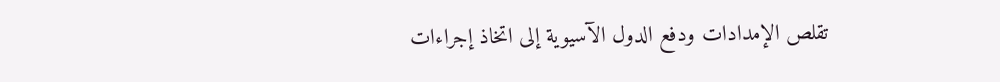تقلص الإمدادات ودفع الدول الآسيوية إلى اتخاذ إجراءات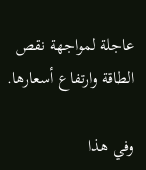عاجلة لمواجهة نقص الطاقة وارتفاع أسعارها.

وفي هذا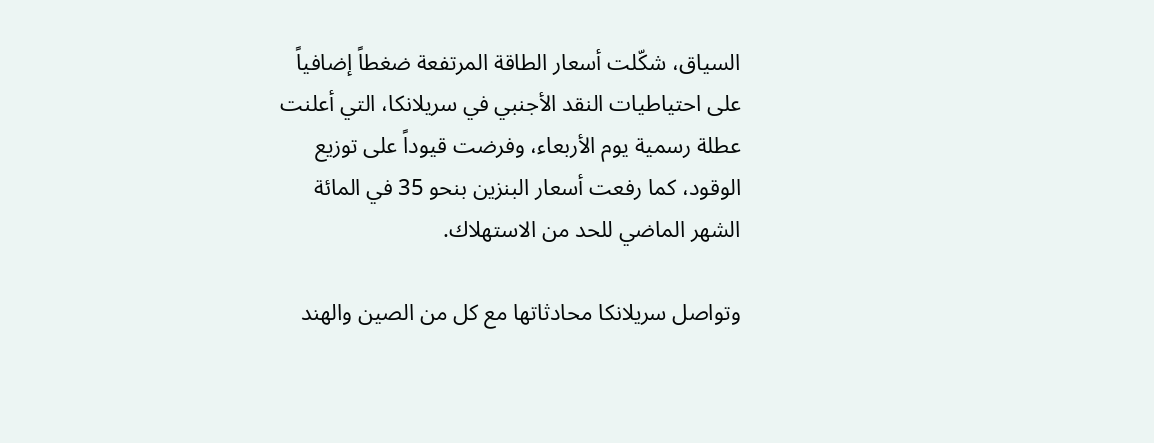السياق، شكّلت أسعار الطاقة المرتفعة ضغطاً إضافياً على احتياطيات النقد الأجنبي في سريلانكا، التي أعلنت عطلة رسمية يوم الأربعاء، وفرضت قيوداً على توزيع الوقود، كما رفعت أسعار البنزين بنحو 35 في المائة الشهر الماضي للحد من الاستهلاك.

وتواصل سريلانكا محادثاتها مع كل من الصين والهند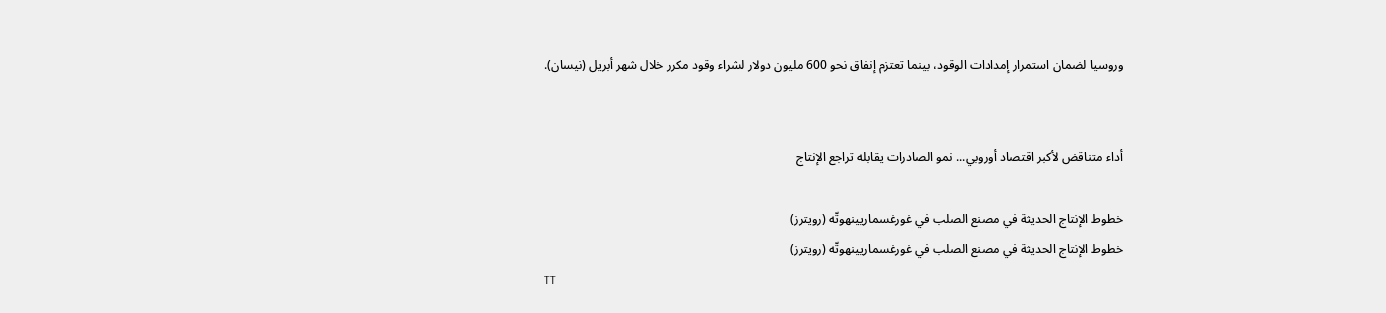وروسيا لضمان استمرار إمدادات الوقود، بينما تعتزم إنفاق نحو 600 مليون دولار لشراء وقود مكرر خلال شهر أبريل (نيسان).


أداء متناقض لأكبر اقتصاد أوروبي... نمو الصادرات يقابله تراجع الإنتاج

خطوط الإنتاج الحديثة في مصنع الصلب في غورغسماريينهوتّه (رويترز)
خطوط الإنتاج الحديثة في مصنع الصلب في غورغسماريينهوتّه (رويترز)
TT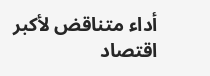أداء متناقض لأكبر اقتصاد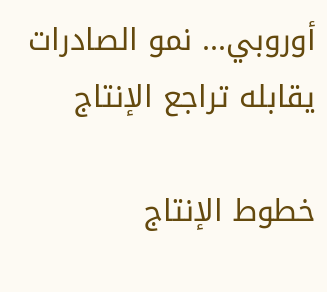أوروبي... نمو الصادرات يقابله تراجع الإنتاج

خطوط الإنتاج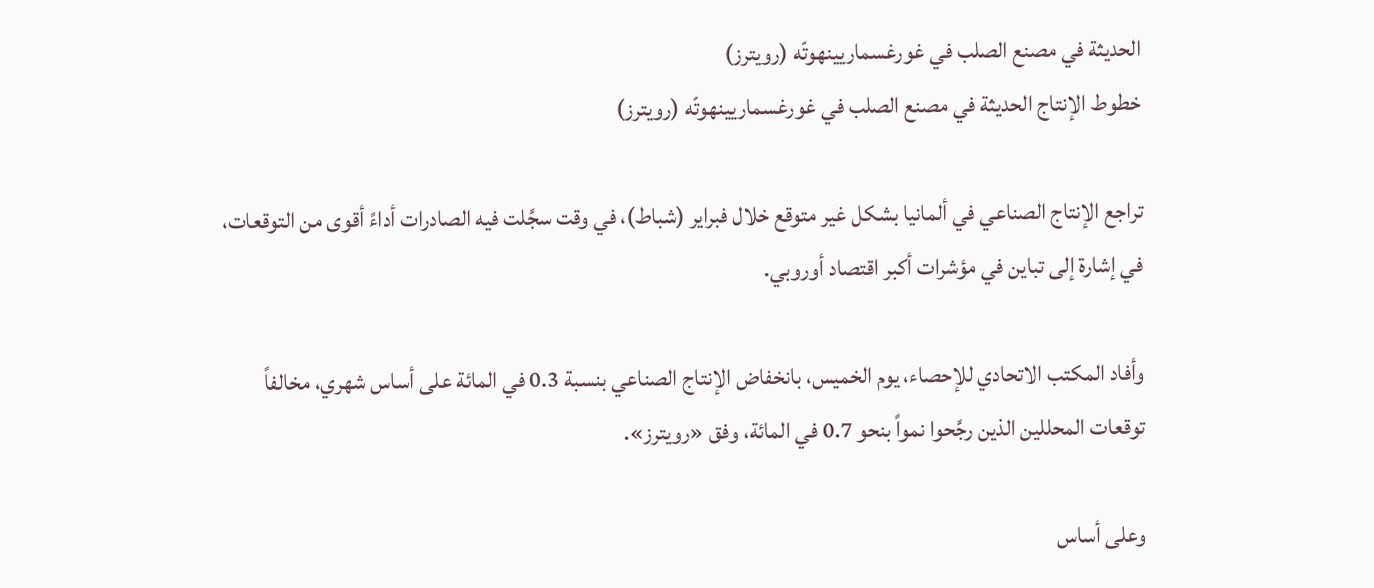الحديثة في مصنع الصلب في غورغسماريينهوتّه (رويترز)
خطوط الإنتاج الحديثة في مصنع الصلب في غورغسماريينهوتّه (رويترز)

تراجع الإنتاج الصناعي في ألمانيا بشكل غير متوقع خلال فبراير (شباط)، في وقت سجَّلت فيه الصادرات أداءً أقوى من التوقعات، في إشارة إلى تباين في مؤشرات أكبر اقتصاد أوروبي.

وأفاد المكتب الاتحادي للإحصاء، يوم الخميس، بانخفاض الإنتاج الصناعي بنسبة 0.3 في المائة على أساس شهري، مخالفاً توقعات المحللين الذين رجَّحوا نمواً بنحو 0.7 في المائة، وفق «رويترز».

وعلى أساس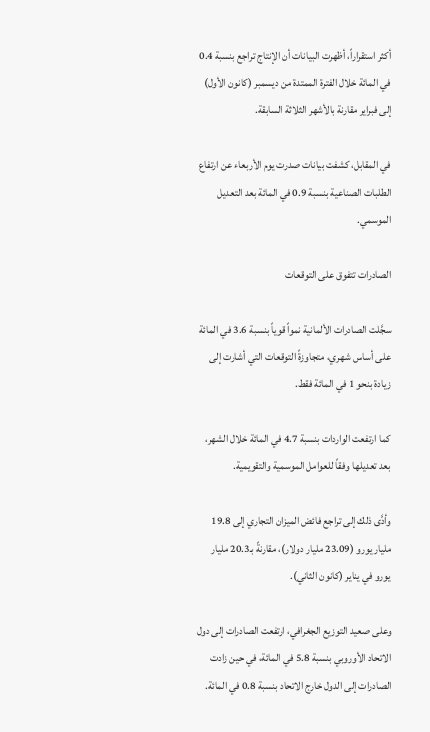أكثر استقراراً، أظهرت البيانات أن الإنتاج تراجع بنسبة 0.4 في المائة خلال الفترة الممتدة من ديسمبر (كانون الأول) إلى فبراير مقارنة بالأشهر الثلاثة السابقة.

في المقابل، كشفت بيانات صدرت يوم الأربعاء عن ارتفاع الطلبات الصناعية بنسبة 0.9 في المائة بعد التعديل الموسمي.

الصادرات تتفوق على التوقعات

سجَّلت الصادرات الألمانية نمواً قوياً بنسبة 3.6 في المائة على أساس شهري، متجاوزةً التوقعات التي أشارت إلى زيادة بنحو 1 في المائة فقط.

كما ارتفعت الواردات بنسبة 4.7 في المائة خلال الشهر، بعد تعديلها وفقاً للعوامل الموسمية والتقويمية.

وأدَّى ذلك إلى تراجع فائض الميزان التجاري إلى 19.8 مليار يورو (23.09 مليار دولار)، مقارنةً بـ20.3 مليار يورو في يناير (كانون الثاني).

وعلى صعيد التوزيع الجغرافي، ارتفعت الصادرات إلى دول الاتحاد الأوروبي بنسبة 5.8 في المائة، في حين زادت الصادرات إلى الدول خارج الاتحاد بنسبة 0.8 في المائة.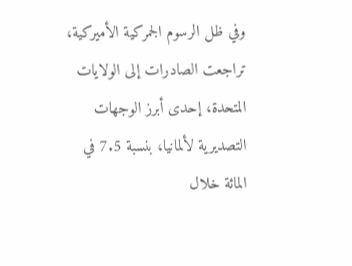وفي ظل الرسوم الجمركية الأميركية، تراجعت الصادرات إلى الولايات المتحدة، إحدى أبرز الوجهات التصديرية لألمانيا، بنسبة 7.5 في المائة خلال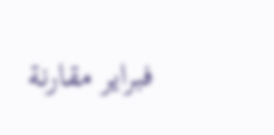فبراير مقارنة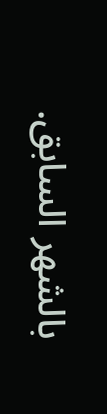بالشهر السابق.